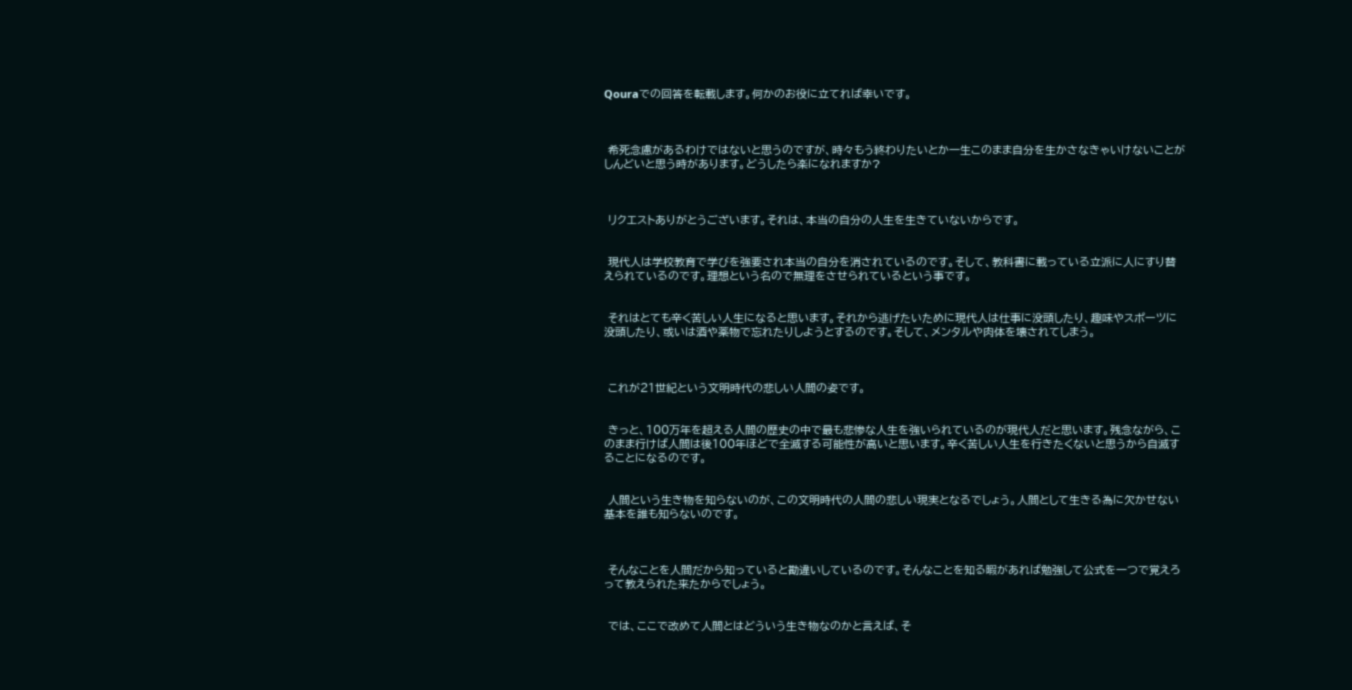Qouraでの回答を転載します。何かのお役に立てれば幸いです。



 希死念慮があるわけではないと思うのですが、時々もう終わりたいとか一生このまま自分を生かさなきゃいけないことがしんどいと思う時があります。どうしたら楽になれますか?



 リクエストありがとうございます。それは、本当の自分の人生を生きていないからです。


 現代人は学校教育で学びを強要され本当の自分を消されているのです。そして、教科書に載っている立派に人にすり替えられているのです。理想という名ので無理をさせられているという事です。


 それはとても辛く苦しい人生になると思います。それから逃げたいために現代人は仕事に没頭したり、趣味やスポーツに没頭したり、或いは酒や薬物で忘れたりしようとするのです。そして、メンタルや肉体を壊されてしまう。



 これが21世紀という文明時代の悲しい人間の姿です。


 きっと、100万年を超える人間の歴史の中で最も悲惨な人生を強いられているのが現代人だと思います。残念ながら、このまま行けば人間は後100年ほどで全滅する可能性が高いと思います。辛く苦しい人生を行きたくないと思うから自滅することになるのです。


 人間という生き物を知らないのが、この文明時代の人間の悲しい現実となるでしょう。人間として生きる為に欠かせない基本を誰も知らないのです。



 そんなことを人間だから知っていると勘違いしているのです。そんなことを知る暇があれば勉強して公式を一つで覚えろって教えられた来たからでしょう。


 では、ここで改めて人間とはどういう生き物なのかと言えば、そ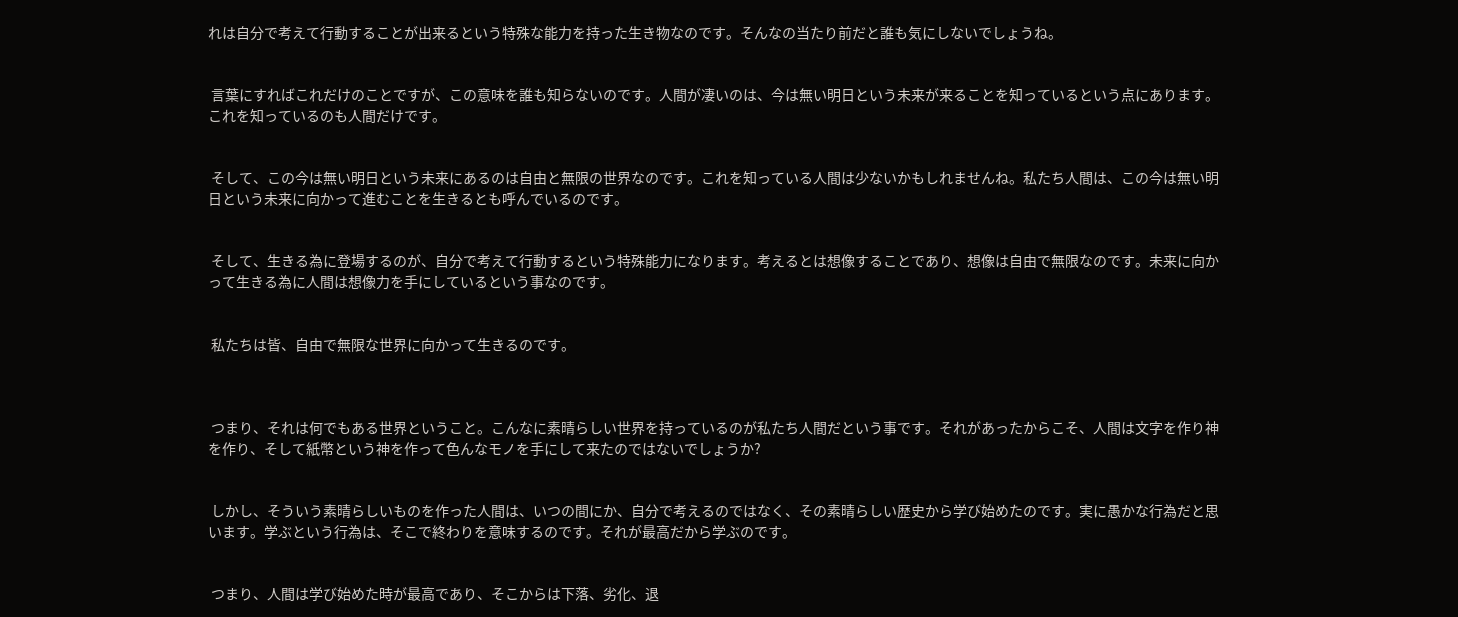れは自分で考えて行動することが出来るという特殊な能力を持った生き物なのです。そんなの当たり前だと誰も気にしないでしょうね。


 言葉にすればこれだけのことですが、この意味を誰も知らないのです。人間が凄いのは、今は無い明日という未来が来ることを知っているという点にあります。これを知っているのも人間だけです。


 そして、この今は無い明日という未来にあるのは自由と無限の世界なのです。これを知っている人間は少ないかもしれませんね。私たち人間は、この今は無い明日という未来に向かって進むことを生きるとも呼んでいるのです。


 そして、生きる為に登場するのが、自分で考えて行動するという特殊能力になります。考えるとは想像することであり、想像は自由で無限なのです。未来に向かって生きる為に人間は想像力を手にしているという事なのです。


 私たちは皆、自由で無限な世界に向かって生きるのです。



 つまり、それは何でもある世界ということ。こんなに素晴らしい世界を持っているのが私たち人間だという事です。それがあったからこそ、人間は文字を作り神を作り、そして紙幣という神を作って色んなモノを手にして来たのではないでしょうか?


 しかし、そういう素晴らしいものを作った人間は、いつの間にか、自分で考えるのではなく、その素晴らしい歴史から学び始めたのです。実に愚かな行為だと思います。学ぶという行為は、そこで終わりを意味するのです。それが最高だから学ぶのです。


 つまり、人間は学び始めた時が最高であり、そこからは下落、劣化、退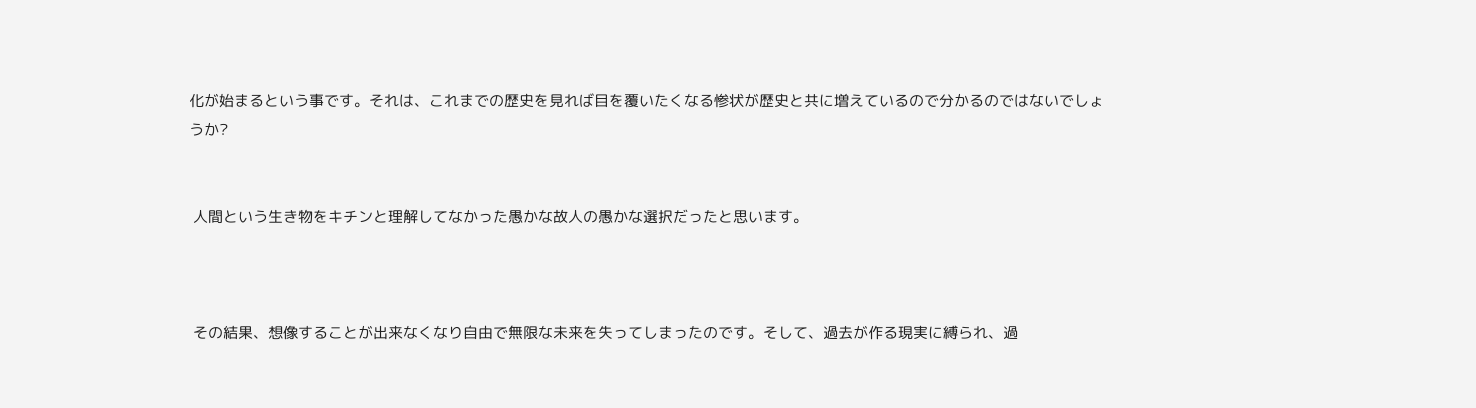化が始まるという事です。それは、これまでの歴史を見れば目を覆いたくなる惨状が歴史と共に増えているので分かるのではないでしょうか?


 人間という生き物をキチンと理解してなかった愚かな故人の愚かな選択だったと思います。



 その結果、想像することが出来なくなり自由で無限な未来を失ってしまったのです。そして、過去が作る現実に縛られ、過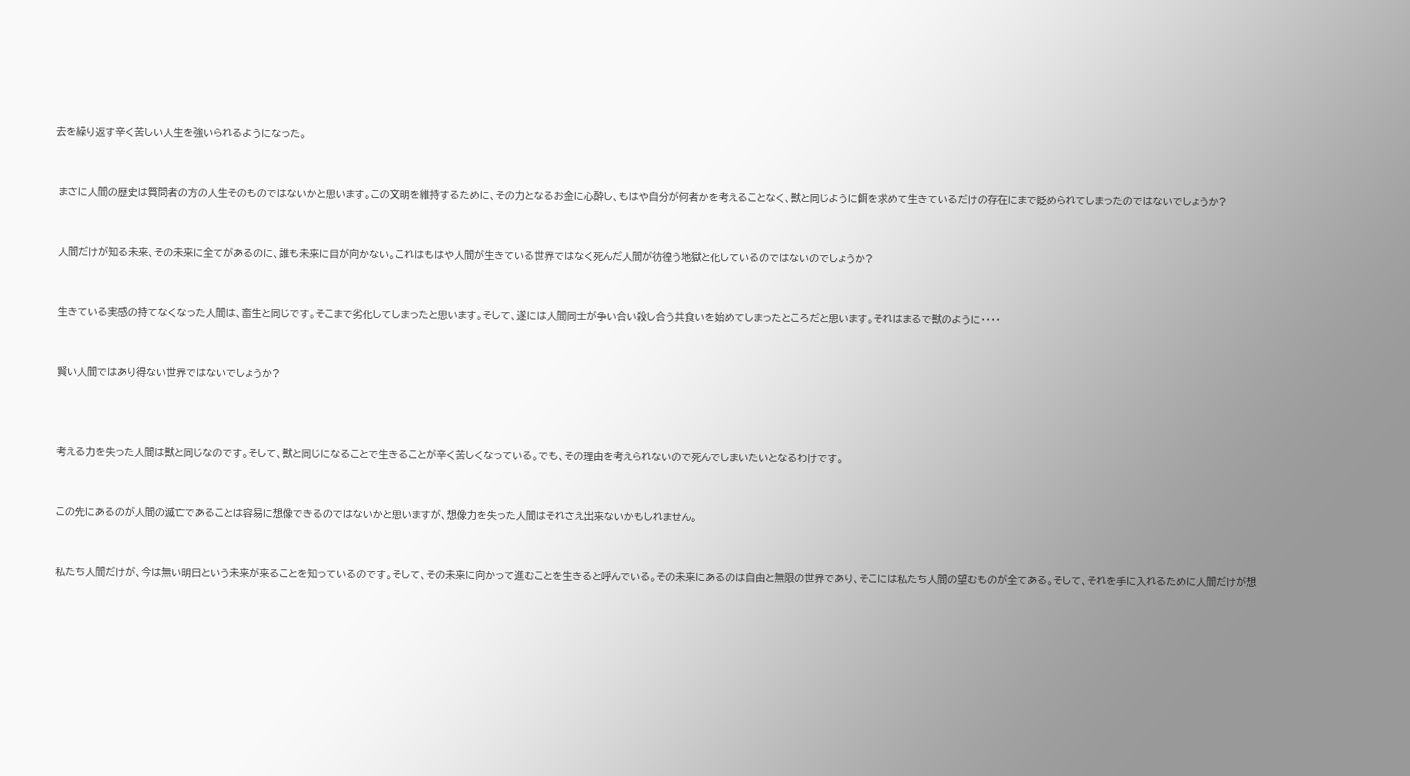去を繰り返す辛く苦しい人生を強いられるようになった。


 まさに人間の歴史は質問者の方の人生そのものではないかと思います。この文明を維持するために、その力となるお金に心酔し、もはや自分が何者かを考えることなく、獣と同じように餌を求めて生きているだけの存在にまで貶められてしまったのではないでしょうか?


 人間だけが知る未来、その未来に全てがあるのに、誰も未来に目が向かない。これはもはや人間が生きている世界ではなく死んだ人間が彷徨う地獄と化しているのではないのでしょうか?


 生きている実感の持てなくなった人間は、畜生と同じです。そこまで劣化してしまったと思います。そして、遂には人間同士が争い合い殺し合う共食いを始めてしまったところだと思います。それはまるで獣のように・・・・


 賢い人間ではあり得ない世界ではないでしょうか?



 考える力を失った人間は獣と同じなのです。そして、獣と同じになることで生きることが辛く苦しくなっている。でも、その理由を考えられないので死んでしまいたいとなるわけです。


 この先にあるのが人間の滅亡であることは容易に想像できるのではないかと思いますが、想像力を失った人間はそれさえ出来ないかもしれません。


 私たち人間だけが、今は無い明日という未来が来ることを知っているのです。そして、その未来に向かって進むことを生きると呼んでいる。その未来にあるのは自由と無限の世界であり、そこには私たち人間の望むものが全てある。そして、それを手に入れるために人間だけが想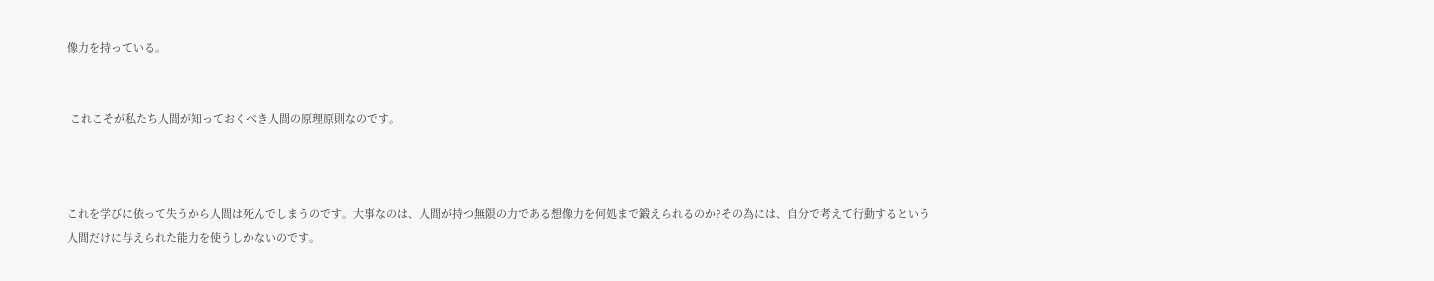像力を持っている。


 これこそが私たち人間が知っておくべき人間の原理原則なのです。



これを学びに依って失うから人間は死んでしまうのです。大事なのは、人間が持つ無限の力である想像力を何処まで鍛えられるのか?その為には、自分で考えて行動するという人間だけに与えられた能力を使うしかないのです。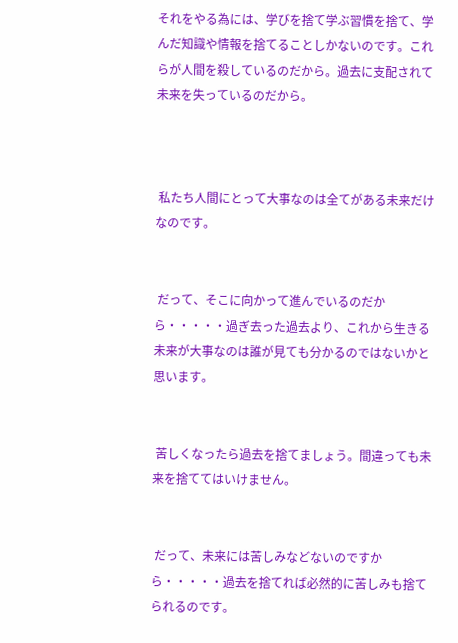それをやる為には、学びを捨て学ぶ習慣を捨て、学んだ知識や情報を捨てることしかないのです。これらが人間を殺しているのだから。過去に支配されて未来を失っているのだから。



 私たち人間にとって大事なのは全てがある未来だけなのです。


 だって、そこに向かって進んでいるのだから・・・・・過ぎ去った過去より、これから生きる未来が大事なのは誰が見ても分かるのではないかと思います。


 苦しくなったら過去を捨てましょう。間違っても未来を捨ててはいけません。


 だって、未来には苦しみなどないのですから・・・・・過去を捨てれば必然的に苦しみも捨てられるのです。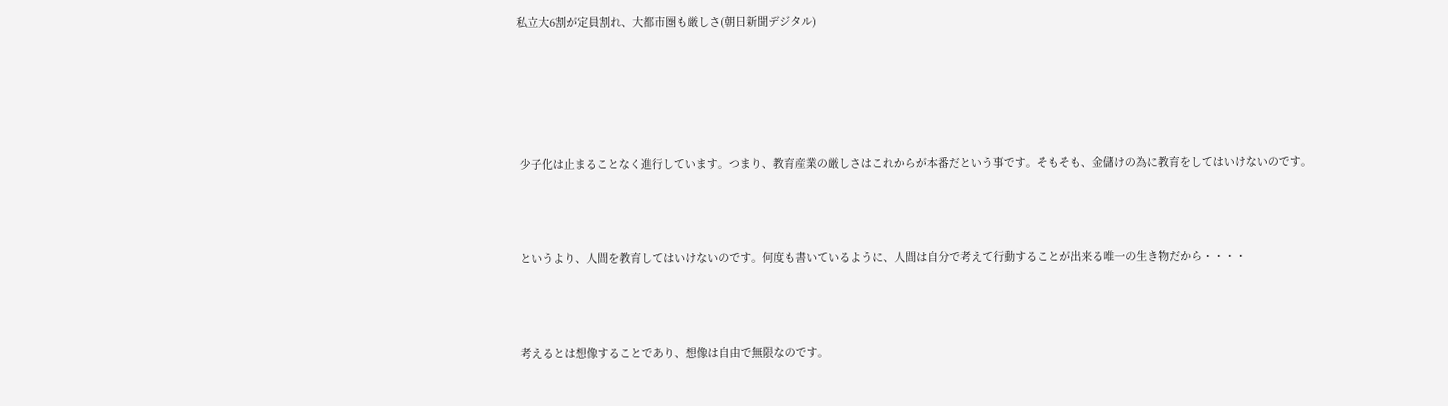私立大6割が定員割れ、大都市圏も厳しさ(朝日新聞デジタル)





 少子化は止まることなく進行しています。つまり、教育産業の厳しさはこれからが本番だという事です。そもそも、金儲けの為に教育をしてはいけないのです。



 というより、人間を教育してはいけないのです。何度も書いているように、人間は自分で考えて行動することが出来る唯一の生き物だから・・・・



 考えるとは想像することであり、想像は自由で無限なのです。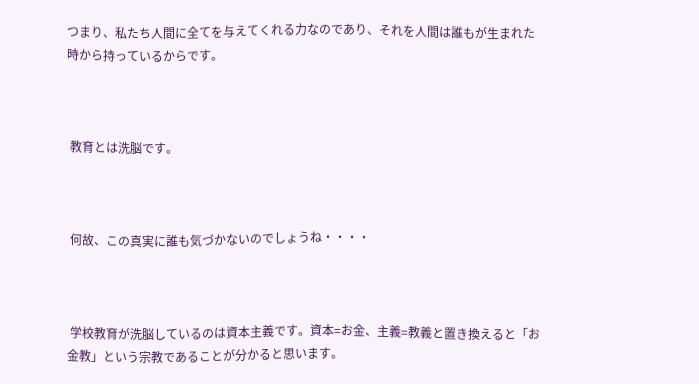つまり、私たち人間に全てを与えてくれる力なのであり、それを人間は誰もが生まれた時から持っているからです。



 教育とは洗脳です。



 何故、この真実に誰も気づかないのでしょうね・・・・



 学校教育が洗脳しているのは資本主義です。資本=お金、主義=教義と置き換えると「お金教」という宗教であることが分かると思います。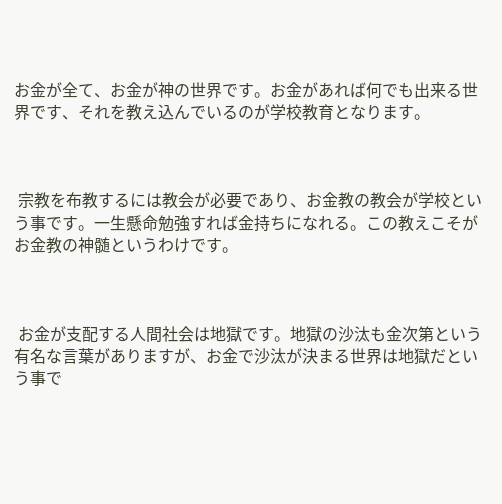お金が全て、お金が神の世界です。お金があれば何でも出来る世界です、それを教え込んでいるのが学校教育となります。



 宗教を布教するには教会が必要であり、お金教の教会が学校という事です。一生懸命勉強すれば金持ちになれる。この教えこそがお金教の神髄というわけです。



 お金が支配する人間社会は地獄です。地獄の沙汰も金次第という有名な言葉がありますが、お金で沙汰が決まる世界は地獄だという事で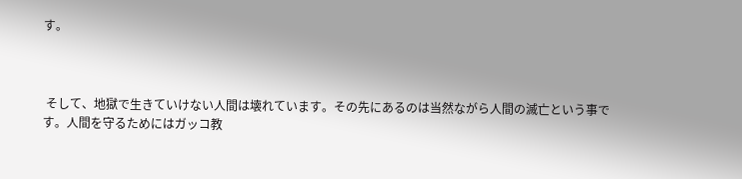す。



 そして、地獄で生きていけない人間は壊れています。その先にあるのは当然ながら人間の滅亡という事です。人間を守るためにはガッコ教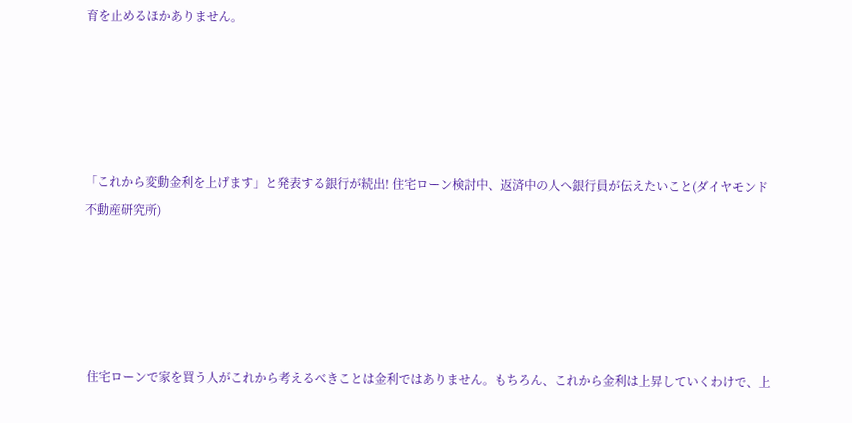育を止めるほかありません。





「これから変動金利を上げます」と発表する銀行が続出! 住宅ローン検討中、返済中の人へ銀行員が伝えたいこと(ダイヤモンド不動産研究所)





 住宅ローンで家を買う人がこれから考えるべきことは金利ではありません。もちろん、これから金利は上昇していくわけで、上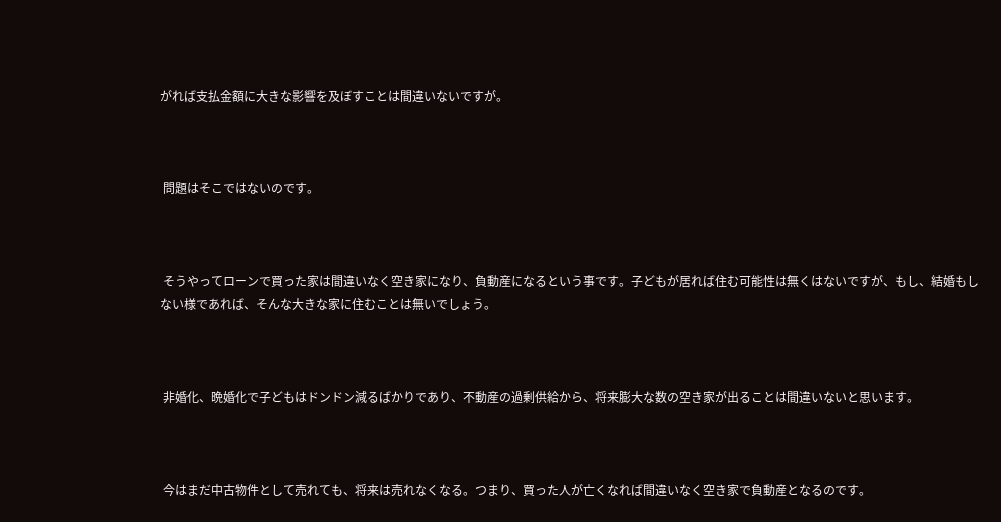がれば支払金額に大きな影響を及ぼすことは間違いないですが。



 問題はそこではないのです。



 そうやってローンで買った家は間違いなく空き家になり、負動産になるという事です。子どもが居れば住む可能性は無くはないですが、もし、結婚もしない様であれば、そんな大きな家に住むことは無いでしょう。



 非婚化、晩婚化で子どもはドンドン減るばかりであり、不動産の過剰供給から、将来膨大な数の空き家が出ることは間違いないと思います。



 今はまだ中古物件として売れても、将来は売れなくなる。つまり、買った人が亡くなれば間違いなく空き家で負動産となるのです。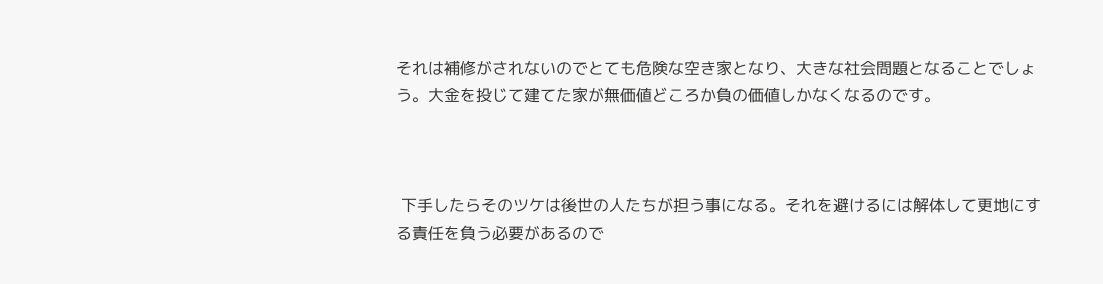それは補修がされないのでとても危険な空き家となり、大きな社会問題となることでしょう。大金を投じて建てた家が無価値どころか負の価値しかなくなるのです。



 下手したらそのツケは後世の人たちが担う事になる。それを避けるには解体して更地にする責任を負う必要があるので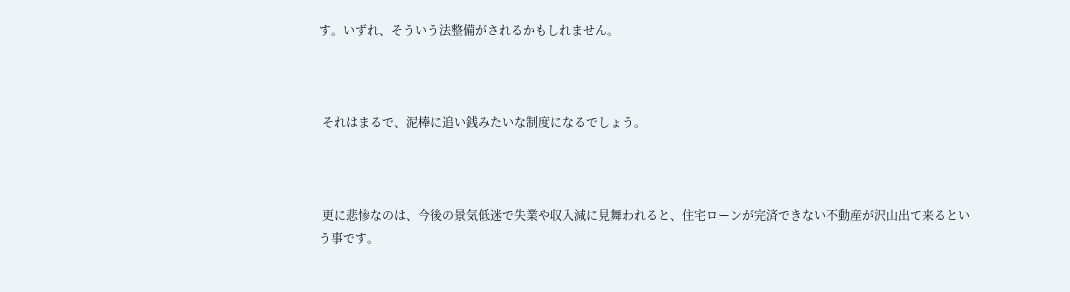す。いずれ、そういう法整備がされるかもしれません。



 それはまるで、泥棒に追い銭みたいな制度になるでしょう。



 更に悲惨なのは、今後の景気低迷で失業や収入減に見舞われると、住宅ローンが完済できない不動産が沢山出て来るという事です。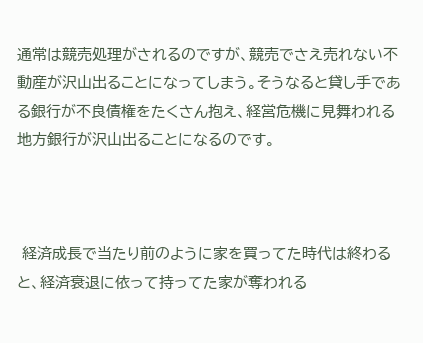通常は競売処理がされるのですが、競売でさえ売れない不動産が沢山出ることになってしまう。そうなると貸し手である銀行が不良債権をたくさん抱え、経営危機に見舞われる地方銀行が沢山出ることになるのです。



 経済成長で当たり前のように家を買ってた時代は終わると、経済衰退に依って持ってた家が奪われる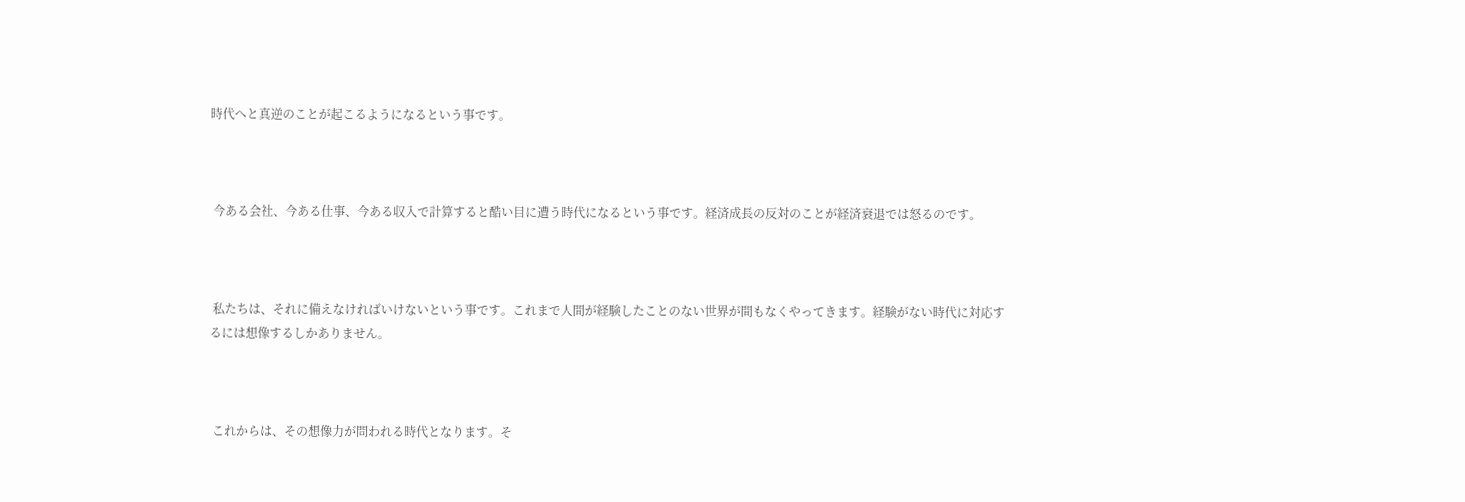時代へと真逆のことが起こるようになるという事です。



 今ある会社、今ある仕事、今ある収入で計算すると酷い目に遭う時代になるという事です。経済成長の反対のことが経済衰退では怒るのです。



 私たちは、それに備えなければいけないという事です。これまで人間が経験したことのない世界が間もなくやってきます。経験がない時代に対応するには想像するしかありません。



 これからは、その想像力が問われる時代となります。そ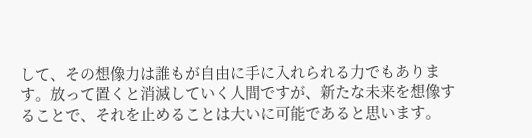して、その想像力は誰もが自由に手に入れられる力でもあります。放って置くと消滅していく人間ですが、新たな未来を想像することで、それを止めることは大いに可能であると思います。